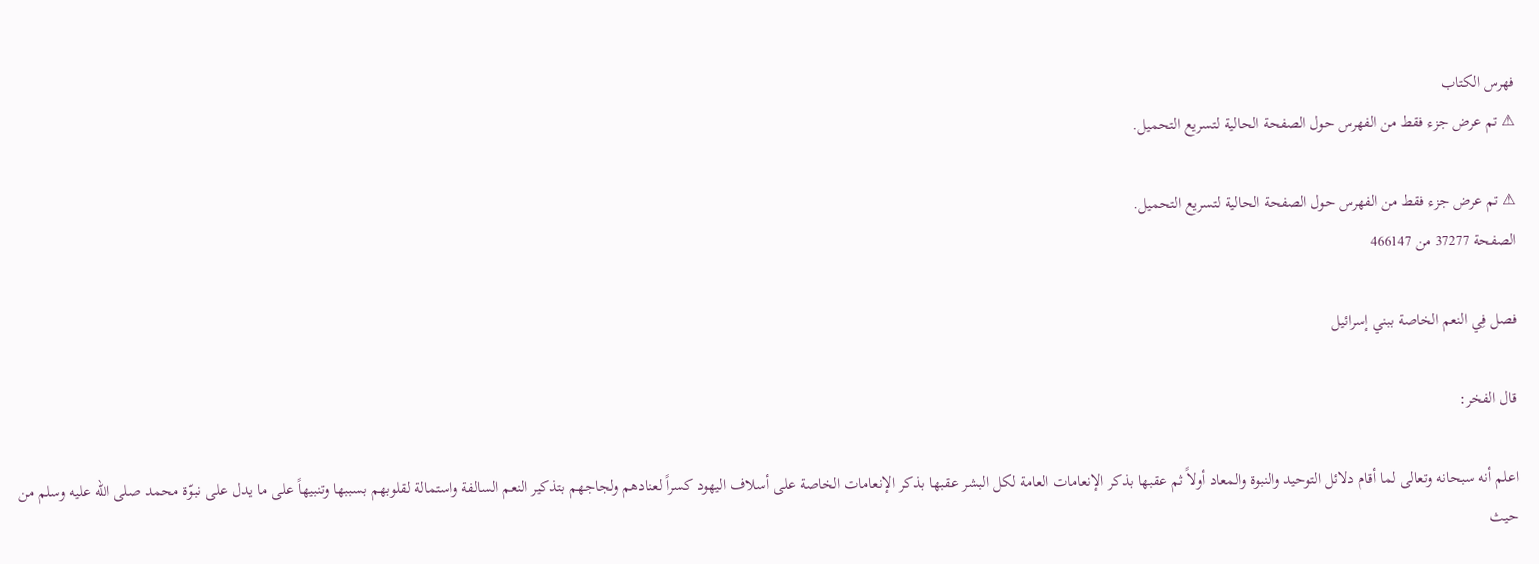فهرس الكتاب
⚠ تم عرض جزء فقط من الفهرس حول الصفحة الحالية لتسريع التحميل.

⚠ تم عرض جزء فقط من الفهرس حول الصفحة الحالية لتسريع التحميل.
الصفحة 37277 من 466147

فصل فِي النعم الخاصة ببني إسرائيل

قال الفخر:

اعلم أنه سبحانه وتعالى لما أقام دلائل التوحيد والنبوة والمعاد أولاً ثم عقبها بذكر الإنعامات العامة لكل البشر عقبها بذكر الإنعامات الخاصة على أسلاف اليهود كسراً لعنادهم ولجاجهم بتذكير النعم السالفة واستمالة لقلوبهم بسببها وتنبيهاً على ما يدل على نبوّة محمد صلى الله عليه وسلم من حيث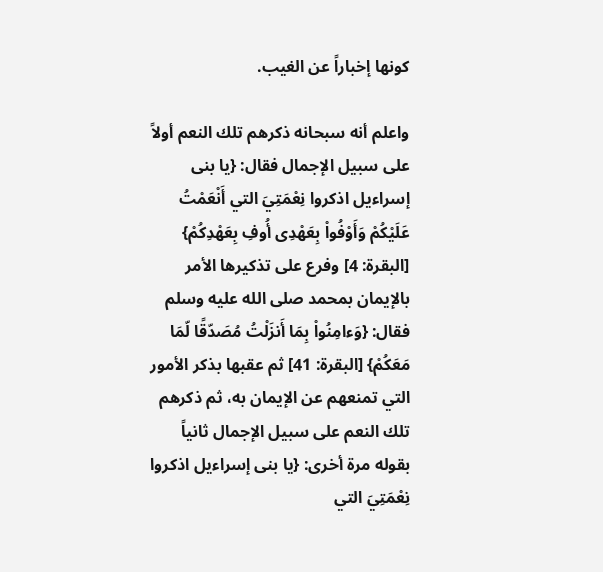كونها إخباراً عن الغيب.

واعلم أنه سبحانه ذكرهم تلك النعم أولاً على سبيل الإجمال فقال: {يا بنى إسراءيل اذكروا نِعْمَتِيَ التي أَنْعَمْتُ عَلَيْكُمْ وَأَوْفُواْ بِعَهْدِى أُوفِ بِعَهْدِكُمْ} [البقرة: 4] وفرع على تذكيرها الأمر بالإيمان بمحمد صلى الله عليه وسلم فقال: {وَءامِنُواْ بِمَا أَنزَلْتُ مُصَدّقًا لّمَا مَعَكُمْ} [البقرة: 41] ثم عقبها بذكر الأمور التي تمنعهم عن الإيمان به، ثم ذكرهم تلك النعم على سبيل الإجمال ثانياً بقوله مرة أخرى: {يا بنى إسراءيل اذكروا نِعْمَتِيَ التي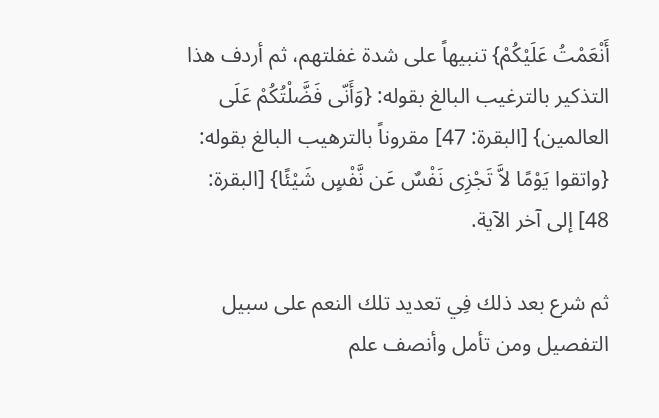أَنْعَمْتُ عَلَيْكُمْ} تنبيهاً على شدة غفلتهم، ثم أردف هذا التذكير بالترغيب البالغ بقوله: {وَأَنّى فَضَّلْتُكُمْ عَلَى العالمين} [البقرة: 47] مقروناً بالترهيب البالغ بقوله: {واتقوا يَوْمًا لاَّ تَجْزِى نَفْسٌ عَن نَّفْسٍ شَيْئًا} [البقرة: 48] إلى آخر الآية.

ثم شرع بعد ذلك فِي تعديد تلك النعم على سبيل التفصيل ومن تأمل وأنصف علم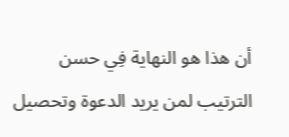أن هذا هو النهاية فِي حسن الترتيب لمن يريد الدعوة وتحصيل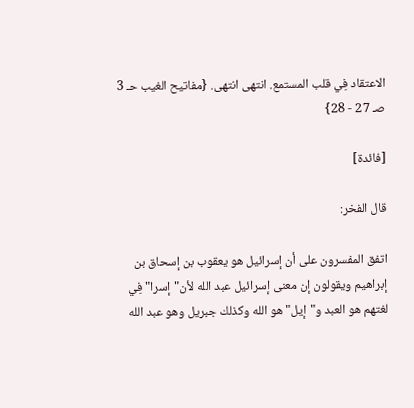الاعتقاد فِي قلب المستمع. انتهى انتهى. {مفاتيح الغيب حـ 3 صـ 27 - 28}

[فائدة]

قال الفخر:

اتفق المفسرون على أن إسرائيل هو يعقوب بن إسحاق بن إبراهيم ويقولون إن معنى إسرائيل عبد الله لأن"إسرا"فِي لغتهم هو العبد و"إيل"هو الله وكذلك جبريل وهو عبد الله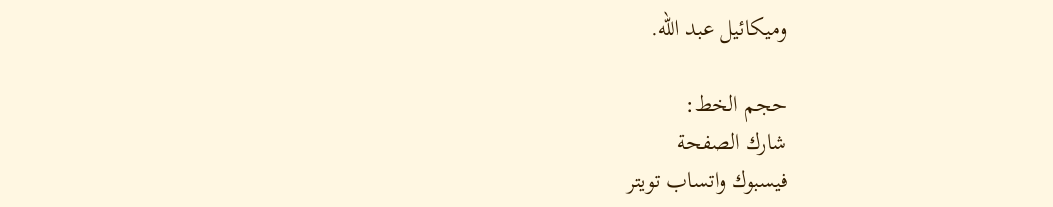وميكائيل عبد الله.

حجم الخط:
شارك الصفحة
فيسبوك واتساب تويتر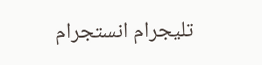تليجرام انستجرام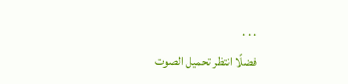. . .
فضلًا انتظر تحميل الصوت